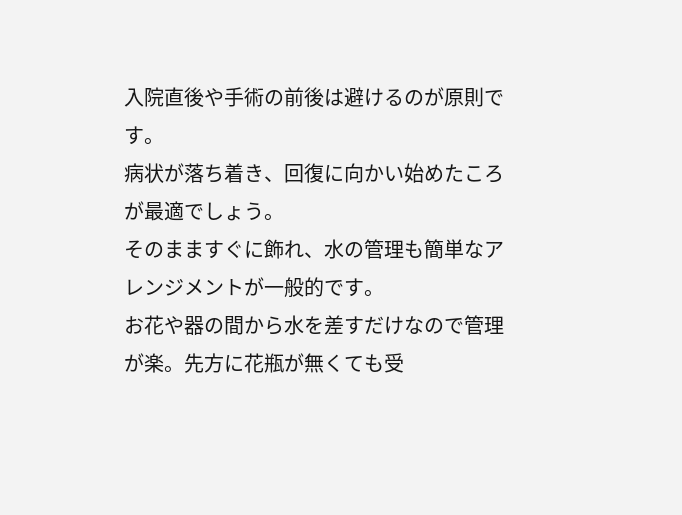入院直後や手術の前後は避けるのが原則です。
病状が落ち着き、回復に向かい始めたころが最適でしょう。
そのまますぐに飾れ、水の管理も簡単なアレンジメントが一般的です。
お花や器の間から水を差すだけなので管理が楽。先方に花瓶が無くても受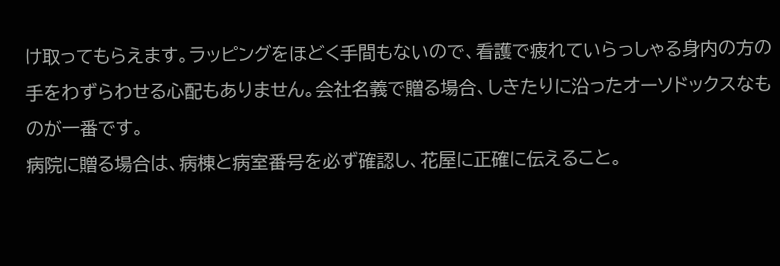け取ってもらえます。ラッピングをほどく手間もないので、看護で疲れていらっしゃる身内の方の手をわずらわせる心配もありません。会社名義で贈る場合、しきたりに沿ったオーソドックスなものが一番です。
病院に贈る場合は、病棟と病室番号を必ず確認し、花屋に正確に伝えること。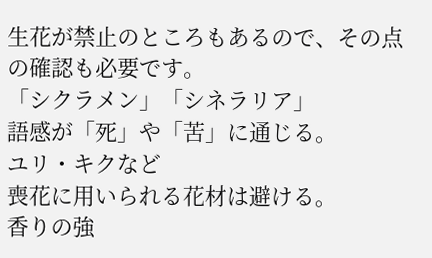生花が禁止のところもあるので、その点の確認も必要です。
「シクラメン」「シネラリア」
語感が「死」や「苦」に通じる。
ユリ・キクなど
喪花に用いられる花材は避ける。
香りの強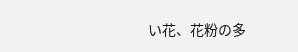い花、花粉の多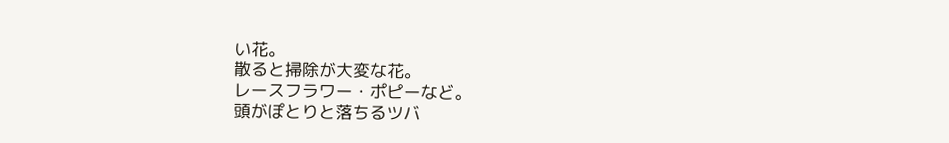い花。
散ると掃除が大変な花。
レースフラワー・ポピーなど。
頭がぽとりと落ちるツバ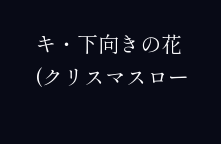キ・下向きの花(クリスマスロー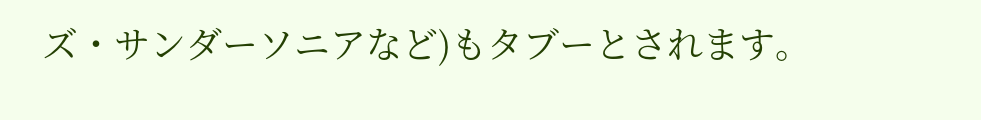ズ・サンダーソニアなど)もタブーとされます。